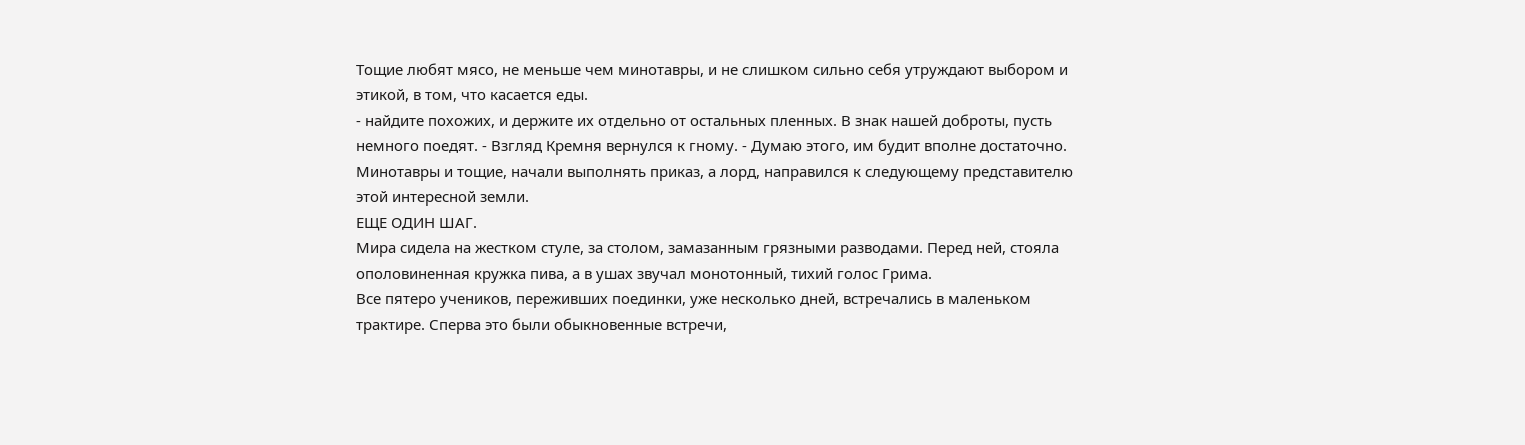Тощие любят мясо, не меньше чем минотавры, и не слишком сильно себя утруждают выбором и этикой, в том, что касается еды.
- найдите похожих, и держите их отдельно от остальных пленных. В знак нашей доброты, пусть немного поедят. - Взгляд Кремня вернулся к гному. - Думаю этого, им будит вполне достаточно.
Минотавры и тощие, начали выполнять приказ, а лорд, направился к следующему представителю этой интересной земли.
ЕЩЕ ОДИН ШАГ.
Мира сидела на жестком стуле, за столом, замазанным грязными разводами. Перед ней, стояла ополовиненная кружка пива, а в ушах звучал монотонный, тихий голос Грима.
Все пятеро учеников, переживших поединки, уже несколько дней, встречались в маленьком трактире. Сперва это были обыкновенные встречи,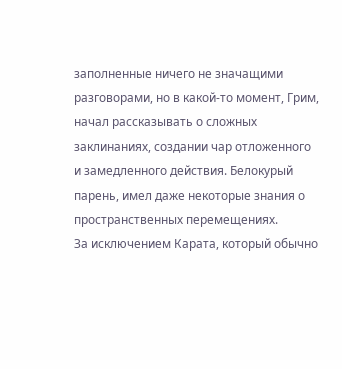заполненные ничего не значащими разговорами, но в какой-то момент, Грим, начал рассказывать о сложных заклинаниях, создании чар отложенного и замедленного действия. Белокурый парень, имел даже некоторые знания о пространственных перемещениях.
За исключением Карата, который обычно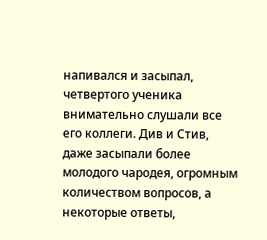напивался и засыпал, четвертого ученика внимательно слушали все его коллеги. Див и Стив, даже засыпали более молодого чародея, огромным количеством вопросов, а некоторые ответы,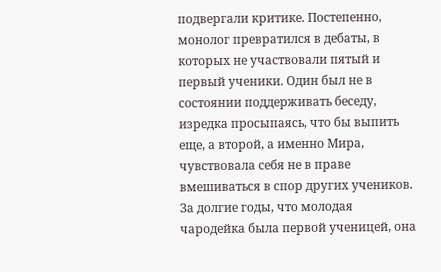подвергали критике. Постепенно, монолог превратился в дебаты, в которых не участвовали пятый и первый ученики. Один был не в состоянии поддерживать беседу, изредка просыпаясь, что бы выпить еще, а второй, а именно Мира, чувствовала себя не в праве вмешиваться в спор других учеников.
За долгие годы, что молодая чародейка была первой ученицей, она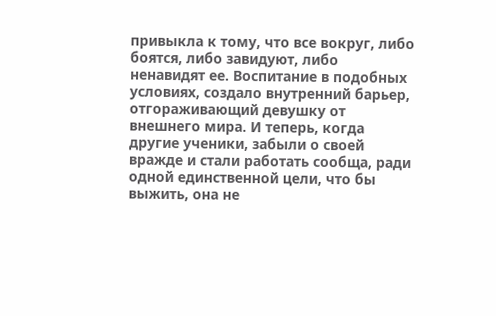привыкла к тому, что все вокруг, либо боятся, либо завидуют, либо ненавидят ее. Воспитание в подобных условиях, создало внутренний барьер, отгораживающий девушку от внешнего мира. И теперь, когда другие ученики, забыли о своей вражде и стали работать сообща, ради одной единственной цели, что бы выжить, она не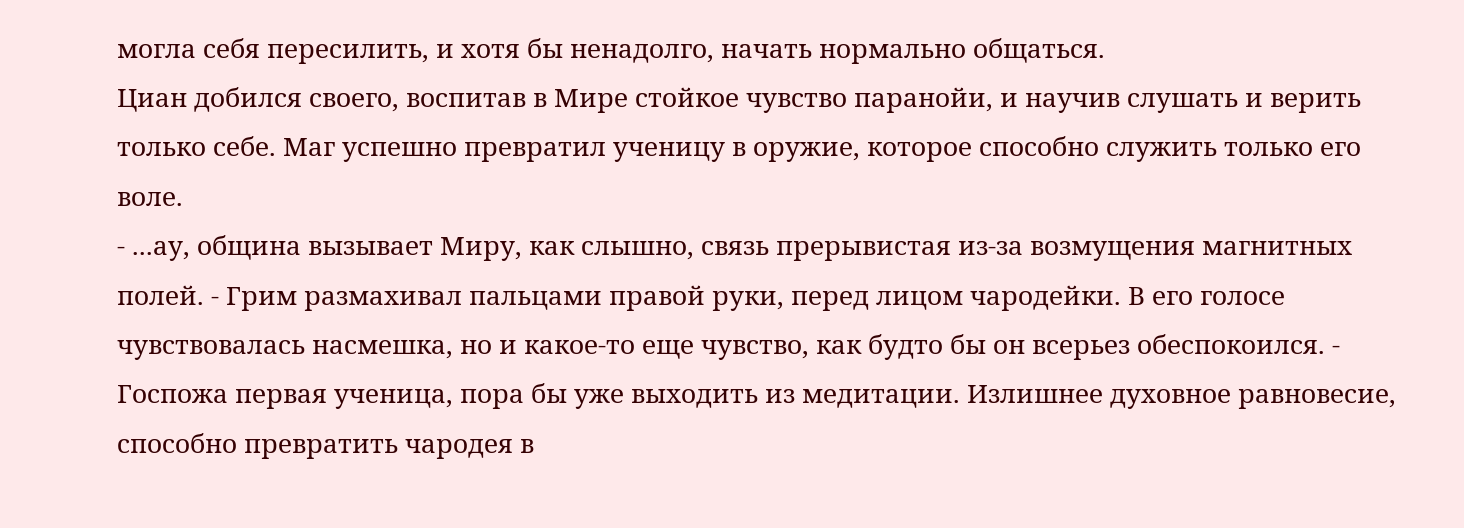могла себя пересилить, и хотя бы ненадолго, начать нормально общаться.
Циан добился своего, воспитав в Мире стойкое чувство паранойи, и научив слушать и верить только себе. Маг успешно превратил ученицу в оружие, которое способно служить только его воле.
- ...ау, община вызывает Миру, как слышно, связь прерывистая из-за возмущения магнитных полей. - Грим размахивал пальцами правой руки, перед лицом чародейки. В его голосе чувствовалась насмешка, но и какое-то еще чувство, как будто бы он всерьез обеспокоился. - Госпожа первая ученица, пора бы уже выходить из медитации. Излишнее духовное равновесие, способно превратить чародея в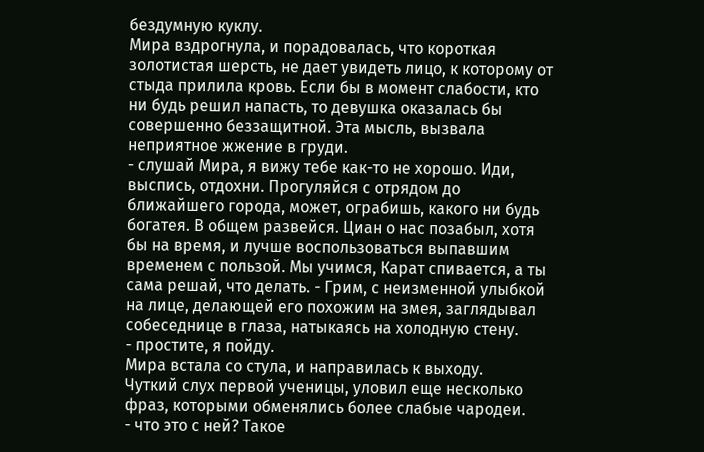бездумную куклу.
Мира вздрогнула, и порадовалась, что короткая золотистая шерсть, не дает увидеть лицо, к которому от стыда прилила кровь. Если бы в момент слабости, кто ни будь решил напасть, то девушка оказалась бы совершенно беззащитной. Эта мысль, вызвала неприятное жжение в груди.
- слушай Мира, я вижу тебе как-то не хорошо. Иди, выспись, отдохни. Прогуляйся с отрядом до ближайшего города, может, ограбишь, какого ни будь богатея. В общем развейся. Циан о нас позабыл, хотя бы на время, и лучше воспользоваться выпавшим временем с пользой. Мы учимся, Карат спивается, а ты сама решай, что делать. - Грим, с неизменной улыбкой на лице, делающей его похожим на змея, заглядывал собеседнице в глаза, натыкаясь на холодную стену.
- простите, я пойду.
Мира встала со стула, и направилась к выходу.
Чуткий слух первой ученицы, уловил еще несколько фраз, которыми обменялись более слабые чародеи.
- что это с ней? Такое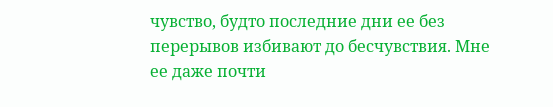чувство, будто последние дни ее без перерывов избивают до бесчувствия. Мне ее даже почти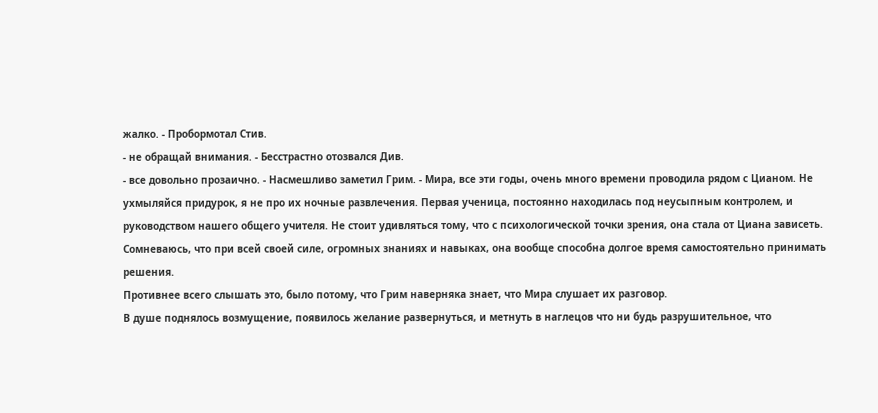жалко. - Пробормотал Стив.
- не обращай внимания. - Бесстрастно отозвался Див.
- все довольно прозаично. - Насмешливо заметил Грим. - Мира, все эти годы, очень много времени проводила рядом с Цианом. Не ухмыляйся придурок, я не про их ночные развлечения. Первая ученица, постоянно находилась под неусыпным контролем, и руководством нашего общего учителя. Не стоит удивляться тому, что с психологической точки зрения, она стала от Циана зависеть. Сомневаюсь, что при всей своей силе, огромных знаниях и навыках, она вообще способна долгое время самостоятельно принимать решения.
Противнее всего слышать это, было потому, что Грим наверняка знает, что Мира слушает их разговор.
В душе поднялось возмущение, появилось желание развернуться, и метнуть в наглецов что ни будь разрушительное, что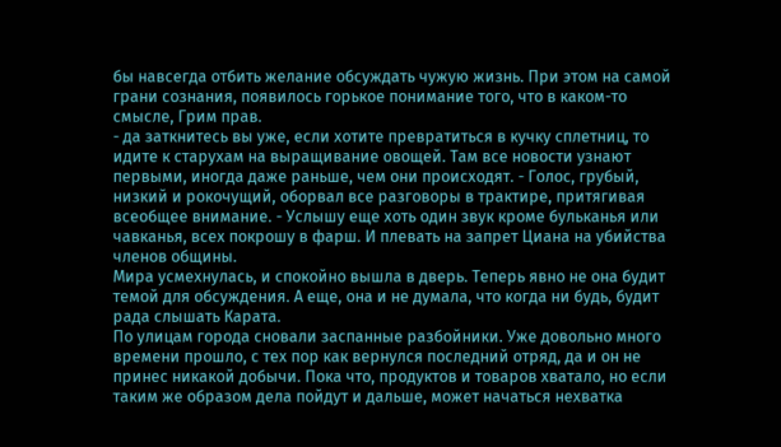бы навсегда отбить желание обсуждать чужую жизнь. При этом на самой грани сознания, появилось горькое понимание того, что в каком-то смысле, Грим прав.
- да заткнитесь вы уже, если хотите превратиться в кучку сплетниц, то идите к старухам на выращивание овощей. Там все новости узнают первыми, иногда даже раньше, чем они происходят. - Голос, грубый, низкий и рокочущий, оборвал все разговоры в трактире, притягивая всеобщее внимание. - Услышу еще хоть один звук кроме бульканья или чавканья, всех покрошу в фарш. И плевать на запрет Циана на убийства членов общины.
Мира усмехнулась, и спокойно вышла в дверь. Теперь явно не она будит темой для обсуждения. А еще, она и не думала, что когда ни будь, будит рада слышать Карата.
По улицам города сновали заспанные разбойники. Уже довольно много времени прошло, с тех пор как вернулся последний отряд, да и он не принес никакой добычи. Пока что, продуктов и товаров хватало, но если таким же образом дела пойдут и дальше, может начаться нехватка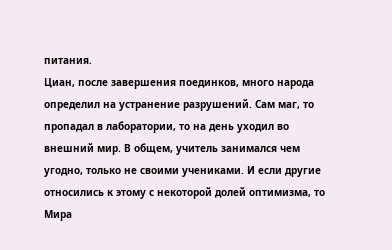питания.
Циан, после завершения поединков, много народа определил на устранение разрушений. Сам маг, то пропадал в лаборатории, то на день уходил во внешний мир. В общем, учитель занимался чем угодно, только не своими учениками. И если другие относились к этому с некоторой долей оптимизма, то Мира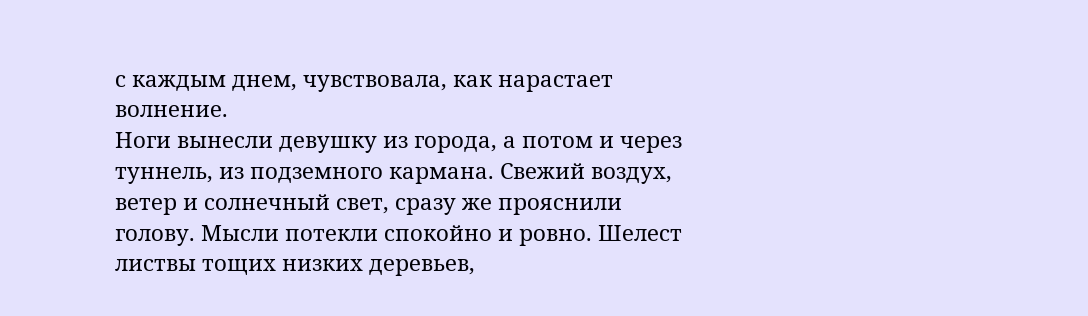с каждым днем, чувствовала, как нарастает волнение.
Ноги вынесли девушку из города, а потом и через туннель, из подземного кармана. Свежий воздух, ветер и солнечный свет, сразу же прояснили голову. Мысли потекли спокойно и ровно. Шелест листвы тощих низких деревьев,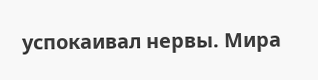успокаивал нервы. Мира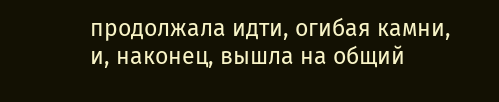продолжала идти, огибая камни, и, наконец, вышла на общий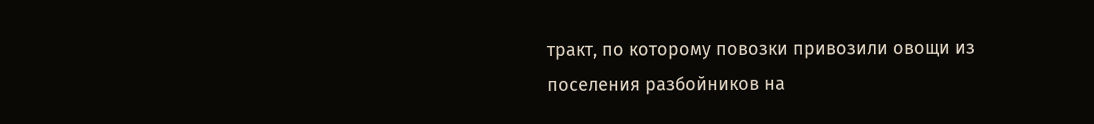тракт, по которому повозки привозили овощи из поселения разбойников на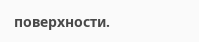поверхности.